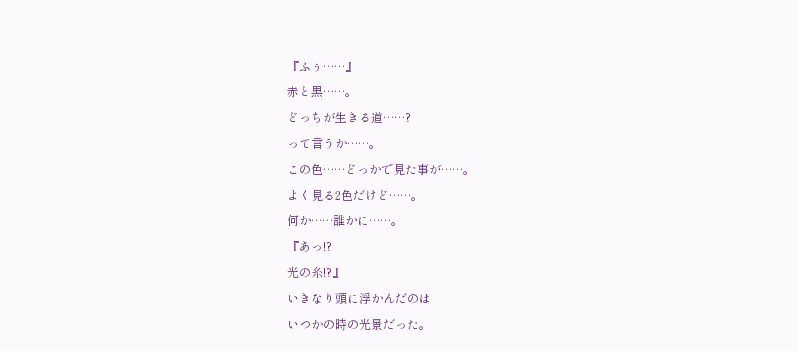『ふぅ……』
赤と黒……。
どっちが生きる道……?
って言うか……。
この色……どっかで見た事が……。
よく見る2色だけど……。
何か……誰かに……。
『あっ!?
光の糸!?』
いきなり頭に浮かんだのは
いつかの時の光景だった。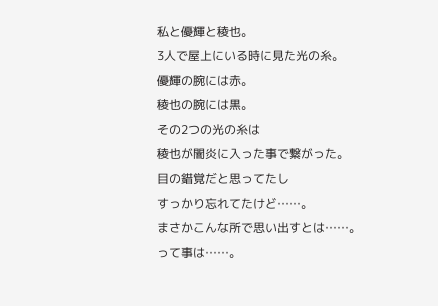私と優輝と稜也。
3人で屋上にいる時に見た光の糸。
優輝の腕には赤。
稜也の腕には黒。
その2つの光の糸は
稜也が闇炎に入った事で繋がった。
目の錯覚だと思ってたし
すっかり忘れてたけど……。
まさかこんな所で思い出すとは……。
って事は……。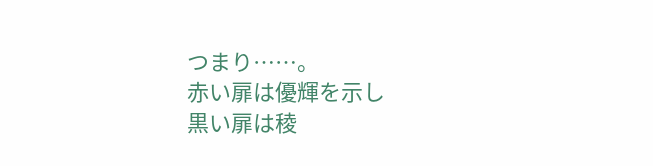つまり……。
赤い扉は優輝を示し
黒い扉は稜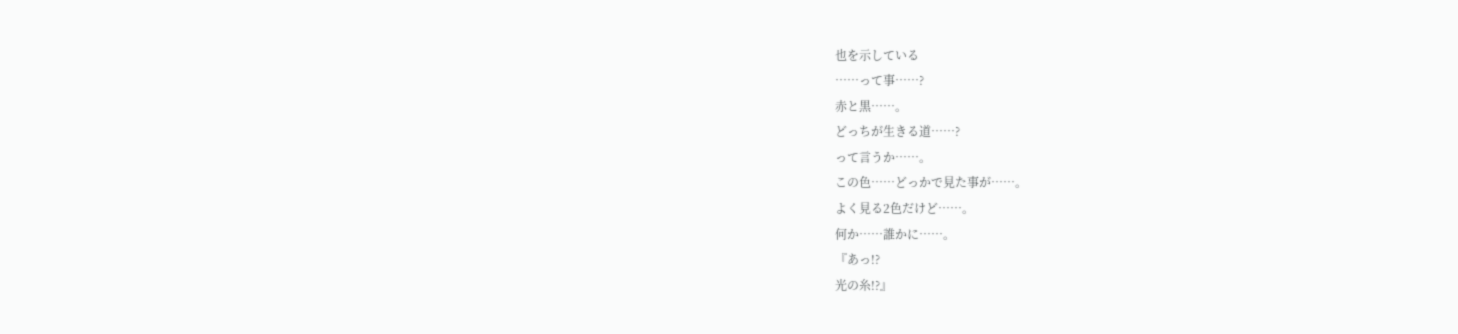也を示している
……って事……?
赤と黒……。
どっちが生きる道……?
って言うか……。
この色……どっかで見た事が……。
よく見る2色だけど……。
何か……誰かに……。
『あっ!?
光の糸!?』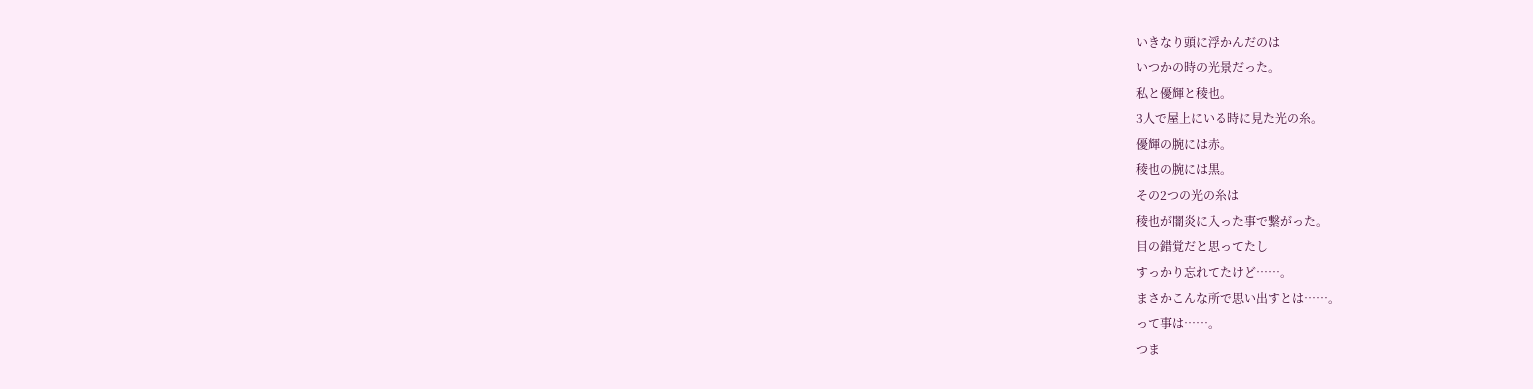いきなり頭に浮かんだのは
いつかの時の光景だった。
私と優輝と稜也。
3人で屋上にいる時に見た光の糸。
優輝の腕には赤。
稜也の腕には黒。
その2つの光の糸は
稜也が闇炎に入った事で繋がった。
目の錯覚だと思ってたし
すっかり忘れてたけど……。
まさかこんな所で思い出すとは……。
って事は……。
つま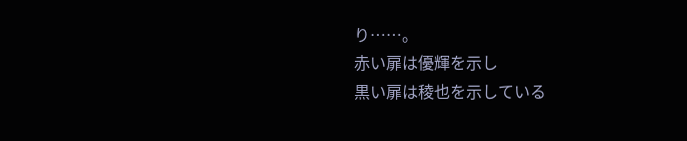り……。
赤い扉は優輝を示し
黒い扉は稜也を示している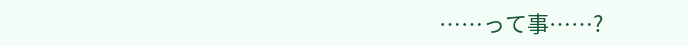……って事……?